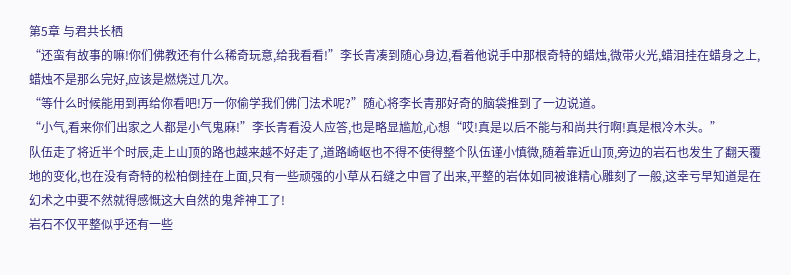第5章 与君共长栖
“还蛮有故事的嘛!你们佛教还有什么稀奇玩意,给我看看!”李长青凑到随心身边,看着他说手中那根奇特的蜡烛,微带火光,蜡泪挂在蜡身之上,蜡烛不是那么完好,应该是燃烧过几次。
“等什么时候能用到再给你看吧!万一你偷学我们佛门法术呢?”随心将李长青那好奇的脑袋推到了一边说道。
“小气,看来你们出家之人都是小气鬼麻!”李长青看没人应答,也是略显尴尬,心想“哎!真是以后不能与和尚共行啊!真是根冷木头。”
队伍走了将近半个时辰,走上山顶的路也越来越不好走了,道路崎岖也不得不使得整个队伍谨小慎微,随着靠近山顶,旁边的岩石也发生了翻天覆地的变化,也在没有奇特的松柏倒挂在上面,只有一些顽强的小草从石缝之中冒了出来,平整的岩体如同被谁精心雕刻了一般,这幸亏早知道是在幻术之中要不然就得感慨这大自然的鬼斧神工了!
岩石不仅平整似乎还有一些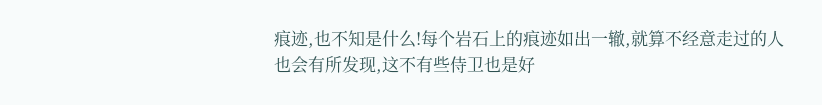痕迹,也不知是什么!每个岩石上的痕迹如出一辙,就算不经意走过的人也会有所发现,这不有些侍卫也是好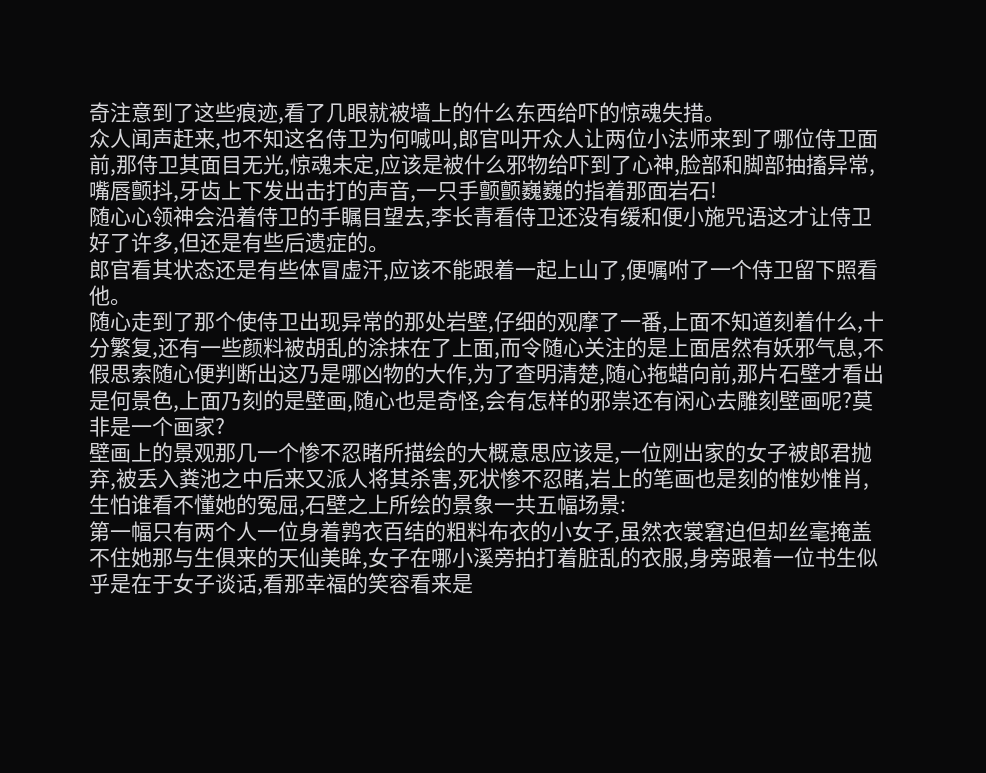奇注意到了这些痕迹,看了几眼就被墙上的什么东西给吓的惊魂失措。
众人闻声赶来,也不知这名侍卫为何喊叫,郎官叫开众人让两位小法师来到了哪位侍卫面前,那侍卫其面目无光,惊魂未定,应该是被什么邪物给吓到了心神,脸部和脚部抽搐异常,嘴唇颤抖,牙齿上下发出击打的声音,一只手颤颤巍巍的指着那面岩石!
随心心领神会沿着侍卫的手瞩目望去,李长青看侍卫还没有缓和便小施咒语这才让侍卫好了许多,但还是有些后遗症的。
郎官看其状态还是有些体冒虚汗,应该不能跟着一起上山了,便嘱咐了一个侍卫留下照看他。
随心走到了那个使侍卫出现异常的那处岩壁,仔细的观摩了一番,上面不知道刻着什么,十分繁复,还有一些颜料被胡乱的涂抹在了上面,而令随心关注的是上面居然有妖邪气息,不假思索随心便判断出这乃是哪凶物的大作,为了查明清楚,随心拖蜡向前,那片石壁才看出是何景色,上面乃刻的是壁画,随心也是奇怪,会有怎样的邪祟还有闲心去雕刻壁画呢?莫非是一个画家?
壁画上的景观那几一个惨不忍睹所描绘的大概意思应该是,一位刚出家的女子被郎君抛弃,被丢入粪池之中后来又派人将其杀害,死状惨不忍睹,岩上的笔画也是刻的惟妙惟肖,生怕谁看不懂她的冤屈,石壁之上所绘的景象一共五幅场景:
第一幅只有两个人一位身着鹑衣百结的粗料布衣的小女子,虽然衣裳窘迫但却丝毫掩盖不住她那与生俱来的天仙美眸,女子在哪小溪旁拍打着脏乱的衣服,身旁跟着一位书生似乎是在于女子谈话,看那幸福的笑容看来是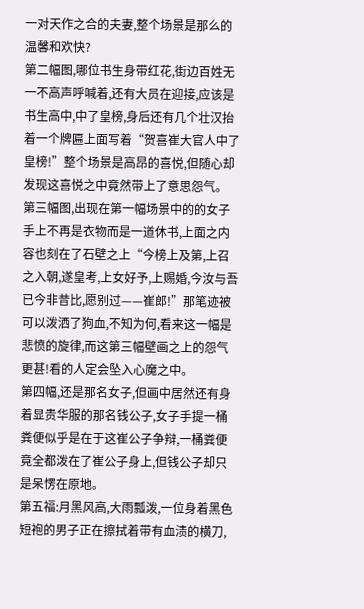一对天作之合的夫妻,整个场景是那么的温馨和欢快?
第二幅图,哪位书生身带红花,街边百姓无一不高声呼喊着,还有大员在迎接,应该是书生高中,中了皇榜,身后还有几个壮汉抬着一个牌匾上面写着“贺喜崔大官人中了皇榜!”整个场景是高昂的喜悦,但随心却发现这喜悦之中竟然带上了意思怨气。
第三幅图,出现在第一幅场景中的的女子手上不再是衣物而是一道休书,上面之内容也刻在了石壁之上“今榜上及第,上召之入朝,遂皇考,上女好予,上赐婚,今汝与吾已今非昔比,愿别过——崔郎!”那笔迹被可以泼洒了狗血,不知为何,看来这一幅是悲愤的旋律,而这第三幅壁画之上的怨气更甚!看的人定会坠入心魔之中。
第四幅,还是那名女子,但画中居然还有身着显贵华服的那名钱公子,女子手提一桶粪便似乎是在于这崔公子争辩,一桶粪便竟全都泼在了崔公子身上,但钱公子却只是呆愣在原地。
第五福:月黑风高,大雨瓢泼,一位身着黑色短袍的男子正在擦拭着带有血渍的横刀,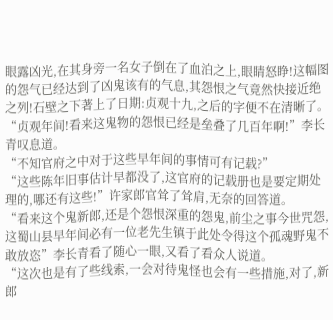眼露凶光,在其身旁一名女子倒在了血泊之上,眼睛怒睁!这幅图的怨气已经达到了凶鬼该有的气息,其怨恨之气竟然快接近绝之列!石壁之下著上了日期:贞观十九,之后的字便不在清晰了。
“贞观年间!看来这鬼物的怨恨已经是垒叠了几百年啊!”李长青叹息道。
“不知官府之中对于这些早年间的事情可有记载?”
“这些陈年旧事估计早都没了,这官府的记载册也是要定期处理的,哪还有这些!”许家郎官耸了耸肩,无奈的回答道。
“看来这个鬼新郎,还是个怨恨深重的怨鬼,前尘之事今世咒怨,这蜀山县早年间必有一位老先生镇于此处令得这个孤魂野鬼不敢放恣”李长青看了随心一眼,又看了看众人说道。
“这次也是有了些线索,一会对待鬼怪也会有一些措施,对了,新郎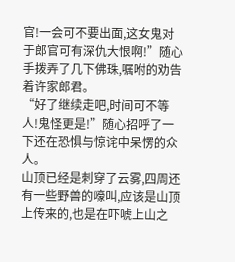官!一会可不要出面,这女鬼对于郎官可有深仇大恨啊!”随心手拨弄了几下佛珠,嘱咐的劝告着许家郎君。
“好了继续走吧,时间可不等人!鬼怪更是!”随心招呼了一下还在恐惧与惊诧中呆愣的众人。
山顶已经是刺穿了云雾,四周还有一些野兽的嚎叫,应该是山顶上传来的,也是在吓唬上山之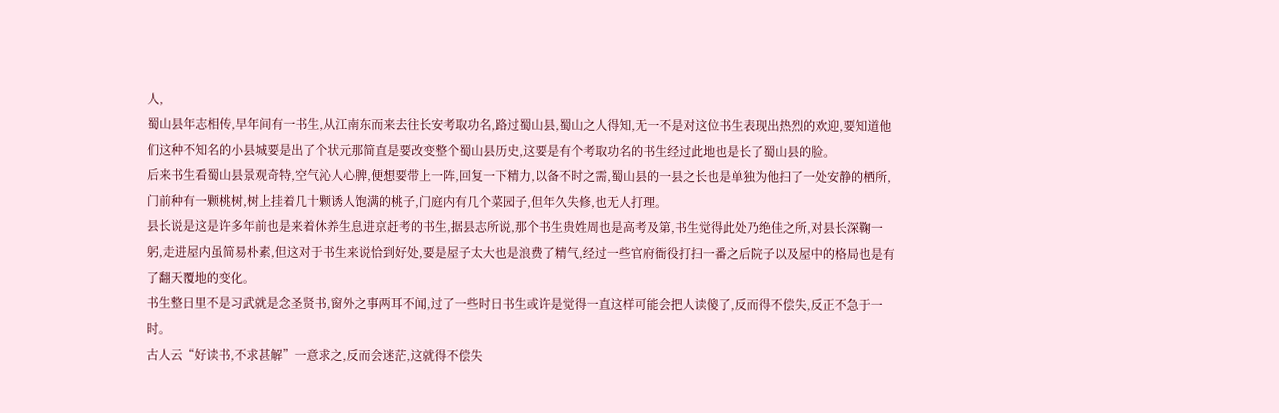人,
蜀山县年志相传,早年间有一书生,从江南东而来去往长安考取功名,路过蜀山县,蜀山之人得知,无一不是对这位书生表现出热烈的欢迎,要知道他们这种不知名的小县城要是出了个状元那简直是要改变整个蜀山县历史,这要是有个考取功名的书生经过此地也是长了蜀山县的脸。
后来书生看蜀山县景观奇特,空气沁人心脾,便想要带上一阵,回复一下精力,以备不时之需,蜀山县的一县之长也是单独为他扫了一处安静的栖所,门前种有一颗桃树,树上挂着几十颗诱人饱满的桃子,门庭内有几个菜园子,但年久失修,也无人打理。
县长说是这是许多年前也是来着休养生息进京赶考的书生,据县志所说,那个书生贵姓周也是高考及第,书生觉得此处乃绝佳之所,对县长深鞠一躬,走进屋内虽简易朴素,但这对于书生来说恰到好处,要是屋子太大也是浪费了精气,经过一些官府衙役打扫一番之后院子以及屋中的格局也是有了翻天覆地的变化。
书生整日里不是习武就是念圣贤书,窗外之事两耳不闻,过了一些时日书生或许是觉得一直这样可能会把人读傻了,反而得不偿失,反正不急于一时。
古人云“好读书,不求甚解”一意求之,反而会迷茫,这就得不偿失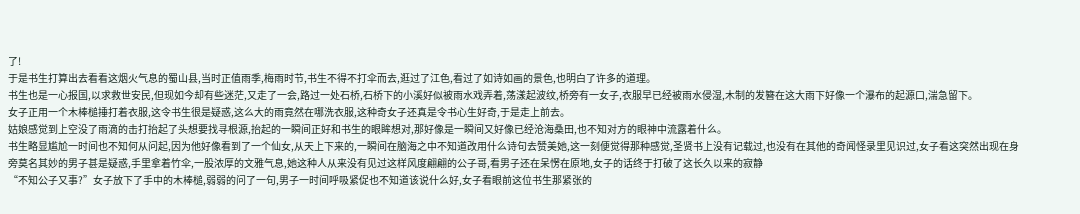了!
于是书生打算出去看看这烟火气息的蜀山县,当时正值雨季,梅雨时节,书生不得不打伞而去,逛过了江色,看过了如诗如画的景色,也明白了许多的道理。
书生也是一心报国,以求救世安民,但现如今却有些迷茫,又走了一会,路过一处石桥,石桥下的小溪好似被雨水戏弄着,荡漾起波纹,桥旁有一女子,衣服早已经被雨水侵湿,木制的发簪在这大雨下好像一个瀑布的起源口,湍急留下。
女子正用一个木棒槌捶打着衣服,这令书生很是疑惑,这么大的雨竟然在哪洗衣服,这种奇女子还真是令书心生好奇,于是走上前去。
姑娘感觉到上空没了雨滴的击打抬起了头想要找寻根源,抬起的一瞬间正好和书生的眼眸想对,那好像是一瞬间又好像已经沧海桑田,也不知对方的眼神中流露着什么。
书生略显尴尬一时间也不知何从问起,因为他好像看到了一个仙女,从天上下来的,一瞬间在脑海之中不知道改用什么诗句去赞美她,这一刻便觉得那种感觉,圣贤书上没有记载过,也没有在其他的奇闻怪录里见识过,女子看这突然出现在身旁莫名其妙的男子甚是疑惑,手里拿着竹伞,一股浓厚的文雅气息,她这种人从来没有见过这样风度翩翩的公子哥,看男子还在呆愣在原地,女子的话终于打破了这长久以来的寂静
“不知公子又事?”女子放下了手中的木棒槌,弱弱的问了一句,男子一时间呼吸紧促也不知道该说什么好,女子看眼前这位书生那紧张的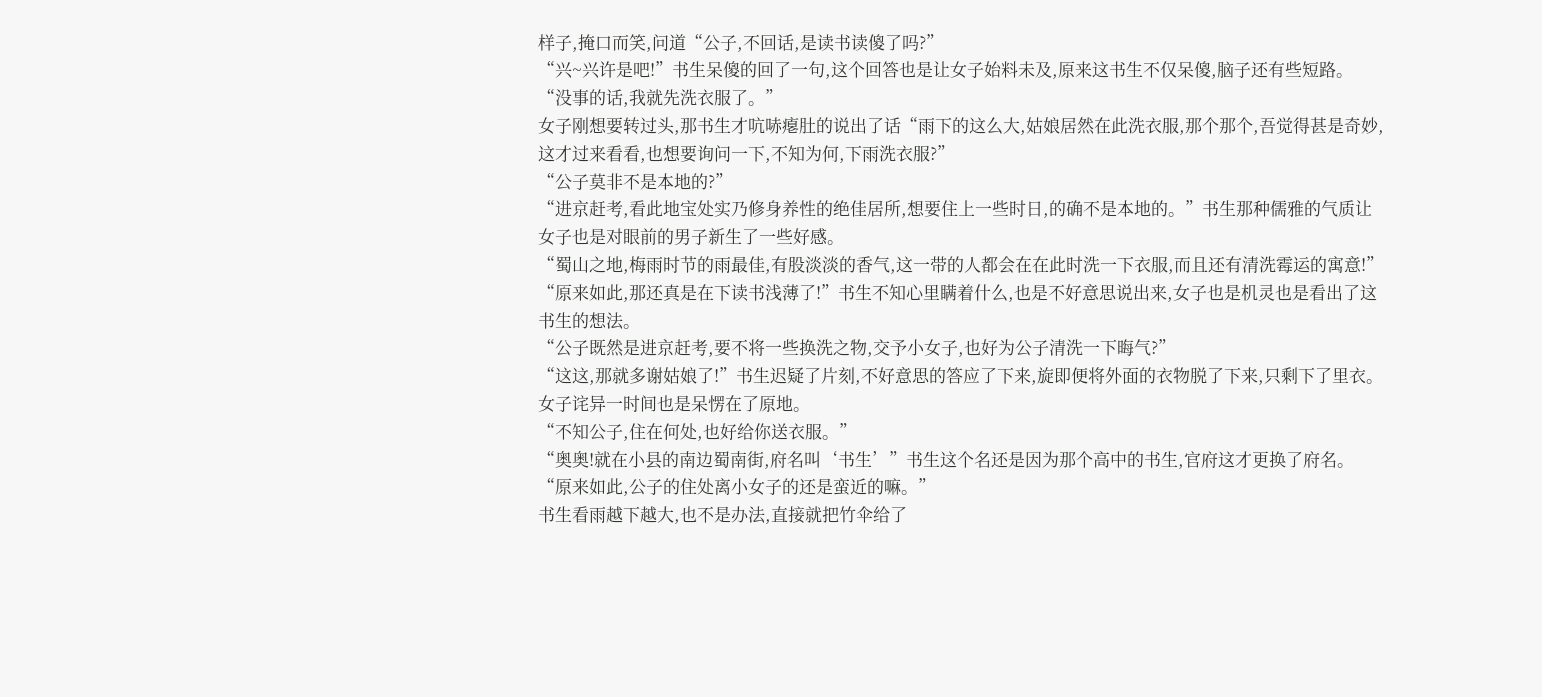样子,掩口而笑,问道“公子,不回话,是读书读傻了吗?”
“兴~兴许是吧!”书生呆傻的回了一句,这个回答也是让女子始料未及,原来这书生不仅呆傻,脑子还有些短路。
“没事的话,我就先洗衣服了。”
女子刚想要转过头,那书生才吭哧瘪肚的说出了话“雨下的这么大,姑娘居然在此洗衣服,那个那个,吾觉得甚是奇妙,这才过来看看,也想要询问一下,不知为何,下雨洗衣服?”
“公子莫非不是本地的?”
“进京赶考,看此地宝处实乃修身养性的绝佳居所,想要住上一些时日,的确不是本地的。”书生那种儒雅的气质让女子也是对眼前的男子新生了一些好感。
“蜀山之地,梅雨时节的雨最佳,有股淡淡的香气,这一带的人都会在在此时洗一下衣服,而且还有清洗霉运的寓意!”
“原来如此,那还真是在下读书浅薄了!”书生不知心里瞒着什么,也是不好意思说出来,女子也是机灵也是看出了这书生的想法。
“公子既然是进京赶考,要不将一些换洗之物,交予小女子,也好为公子清洗一下晦气?”
“这这,那就多谢姑娘了!”书生迟疑了片刻,不好意思的答应了下来,旋即便将外面的衣物脱了下来,只剩下了里衣。
女子诧异一时间也是呆愣在了原地。
“不知公子,住在何处,也好给你送衣服。”
“奥奥!就在小县的南边蜀南街,府名叫‘书生’”书生这个名还是因为那个高中的书生,官府这才更换了府名。
“原来如此,公子的住处离小女子的还是蛮近的嘛。”
书生看雨越下越大,也不是办法,直接就把竹伞给了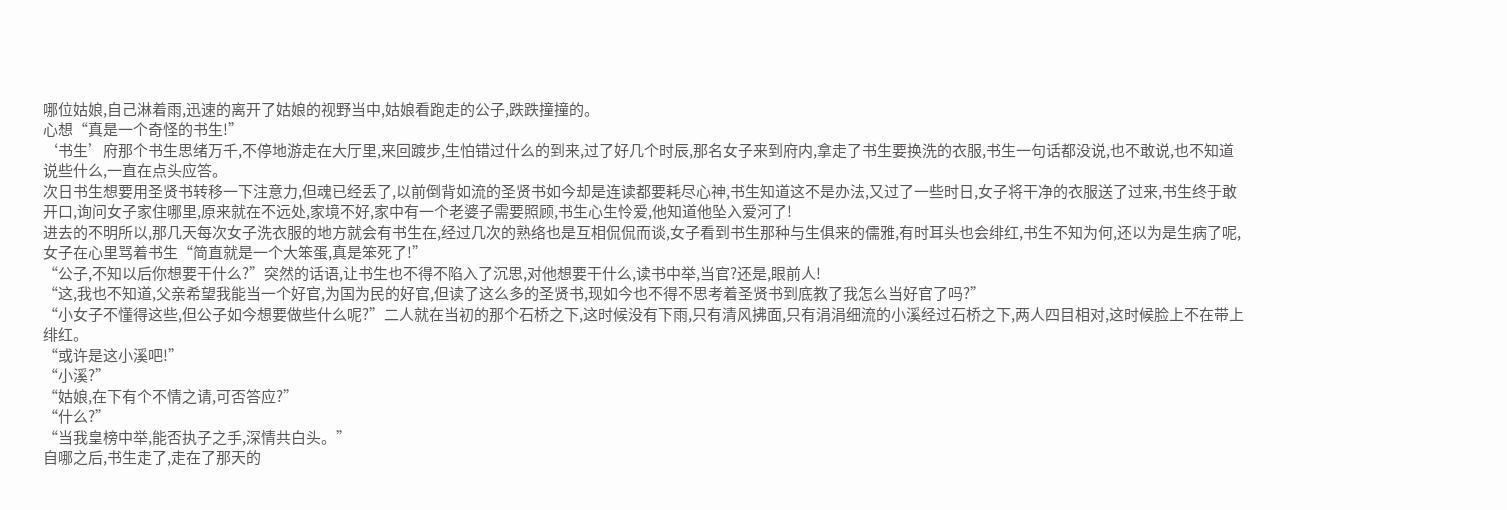哪位姑娘,自己淋着雨,迅速的离开了姑娘的视野当中,姑娘看跑走的公子,跌跌撞撞的。
心想“真是一个奇怪的书生!”
‘书生’府那个书生思绪万千,不停地游走在大厅里,来回踱步,生怕错过什么的到来,过了好几个时辰,那名女子来到府内,拿走了书生要换洗的衣服,书生一句话都没说,也不敢说,也不知道说些什么,一直在点头应答。
次日书生想要用圣贤书转移一下注意力,但魂已经丢了,以前倒背如流的圣贤书如今却是连读都要耗尽心神,书生知道这不是办法,又过了一些时日,女子将干净的衣服送了过来,书生终于敢开口,询问女子家住哪里,原来就在不远处,家境不好,家中有一个老婆子需要照顾,书生心生怜爱,他知道他坠入爱河了!
进去的不明所以,那几天每次女子洗衣服的地方就会有书生在,经过几次的熟络也是互相侃侃而谈,女子看到书生那种与生俱来的儒雅,有时耳头也会绯红,书生不知为何,还以为是生病了呢,女子在心里骂着书生“简直就是一个大笨蛋,真是笨死了!”
“公子,不知以后你想要干什么?”突然的话语,让书生也不得不陷入了沉思,对他想要干什么,读书中举,当官?还是,眼前人!
“这,我也不知道,父亲希望我能当一个好官,为国为民的好官,但读了这么多的圣贤书,现如今也不得不思考着圣贤书到底教了我怎么当好官了吗?”
“小女子不懂得这些,但公子如今想要做些什么呢?”二人就在当初的那个石桥之下,这时候没有下雨,只有清风拂面,只有涓涓细流的小溪经过石桥之下,两人四目相对,这时候脸上不在带上绯红。
“或许是这小溪吧!”
“小溪?”
“姑娘,在下有个不情之请,可否答应?”
“什么?”
“当我皇榜中举,能否执子之手,深情共白头。”
自哪之后,书生走了,走在了那天的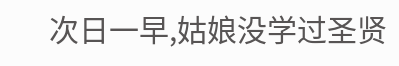次日一早,姑娘没学过圣贤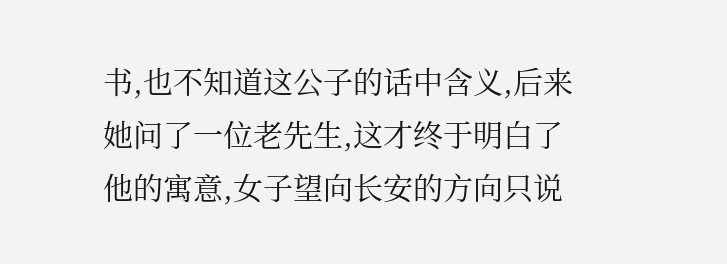书,也不知道这公子的话中含义,后来她问了一位老先生,这才终于明白了他的寓意,女子望向长安的方向只说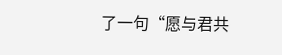了一句“愿与君共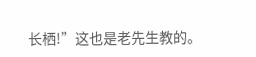长栖!”这也是老先生教的。